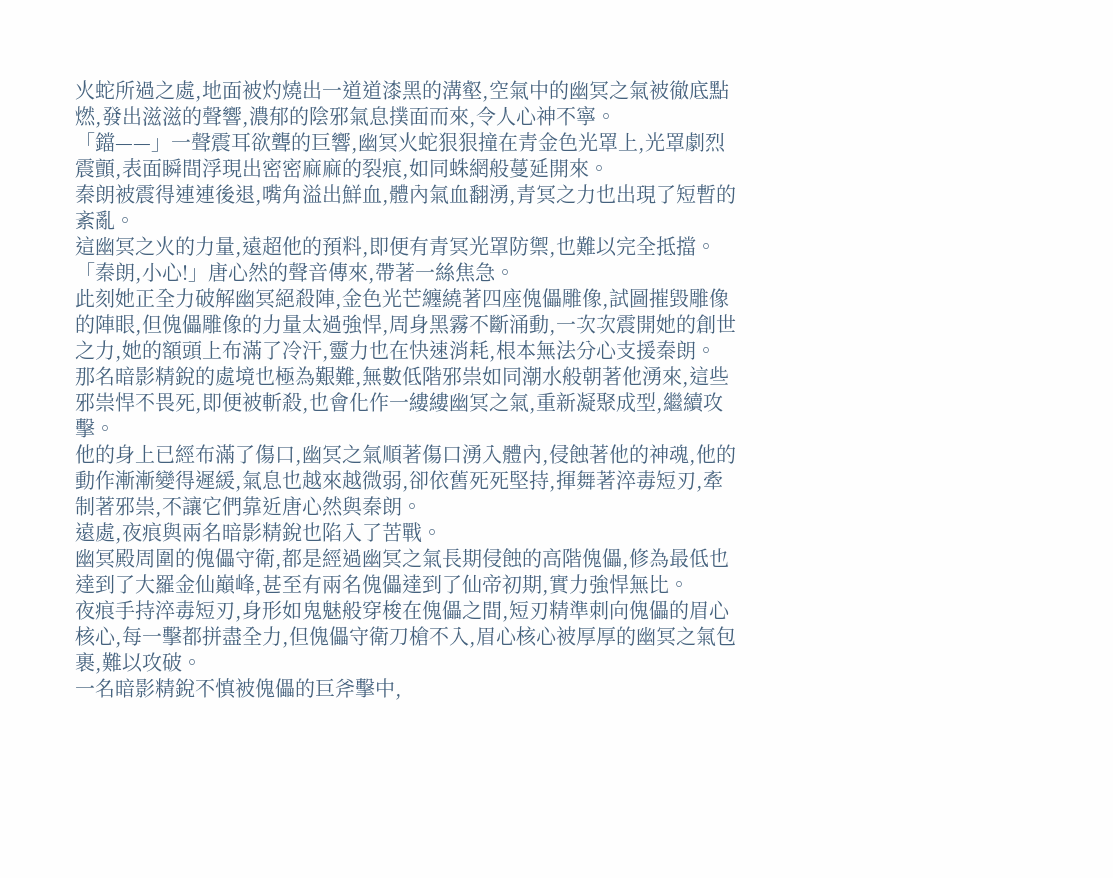火蛇所過之處,地面被灼燒出一道道漆黑的溝壑,空氣中的幽冥之氣被徹底點燃,發出滋滋的聲響,濃郁的陰邪氣息撲面而來,令人心神不寧。
「鐺——」一聲震耳欲聾的巨響,幽冥火蛇狠狠撞在青金色光罩上,光罩劇烈震顫,表面瞬間浮現出密密麻麻的裂痕,如同蛛網般蔓延開來。
秦朗被震得連連後退,嘴角溢出鮮血,體內氣血翻湧,青冥之力也出現了短暫的紊亂。
這幽冥之火的力量,遠超他的預料,即便有青冥光罩防禦,也難以完全抵擋。
「秦朗,小心!」唐心然的聲音傳來,帶著一絲焦急。
此刻她正全力破解幽冥絕殺陣,金色光芒纏繞著四座傀儡雕像,試圖摧毀雕像的陣眼,但傀儡雕像的力量太過強悍,周身黑霧不斷涌動,一次次震開她的創世之力,她的額頭上布滿了冷汗,靈力也在快速消耗,根本無法分心支援秦朗。
那名暗影精銳的處境也極為艱難,無數低階邪祟如同潮水般朝著他湧來,這些邪祟悍不畏死,即便被斬殺,也會化作一縷縷幽冥之氣,重新凝聚成型,繼續攻擊。
他的身上已經布滿了傷口,幽冥之氣順著傷口湧入體內,侵蝕著他的神魂,他的動作漸漸變得遲緩,氣息也越來越微弱,卻依舊死死堅持,揮舞著淬毒短刃,牽制著邪祟,不讓它們靠近唐心然與秦朗。
遠處,夜痕與兩名暗影精銳也陷入了苦戰。
幽冥殿周圍的傀儡守衛,都是經過幽冥之氣長期侵蝕的高階傀儡,修為最低也達到了大羅金仙巔峰,甚至有兩名傀儡達到了仙帝初期,實力強悍無比。
夜痕手持淬毒短刃,身形如鬼魅般穿梭在傀儡之間,短刃精準刺向傀儡的眉心核心,每一擊都拼盡全力,但傀儡守衛刀槍不入,眉心核心被厚厚的幽冥之氣包裹,難以攻破。
一名暗影精銳不慎被傀儡的巨斧擊中,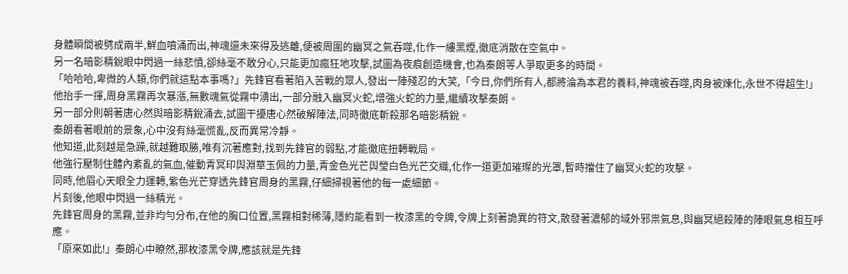身體瞬間被劈成兩半,鮮血噴涌而出,神魂還未來得及逃離,便被周圍的幽冥之氣吞噬,化作一縷黑煙,徹底消散在空氣中。
另一名暗影精銳眼中閃過一絲悲憤,卻絲毫不敢分心,只能更加瘋狂地攻擊,試圖為夜痕創造機會,也為秦朗等人爭取更多的時間。
「哈哈哈,卑微的人類,你們就這點本事嗎?」先鋒官看著陷入苦戰的眾人,發出一陣殘忍的大笑,「今日,你們所有人,都將淪為本君的養料,神魂被吞噬,肉身被煉化,永世不得超生!」
他抬手一揮,周身黑霧再次暴漲,無數魂氣從霧中湧出,一部分融入幽冥火蛇,增強火蛇的力量,繼續攻擊秦朗。
另一部分則朝著唐心然與暗影精銳涌去,試圖干擾唐心然破解陣法,同時徹底斬殺那名暗影精銳。
秦朗看著眼前的景象,心中沒有絲毫慌亂,反而異常冷靜。
他知道,此刻越是急躁,就越難取勝,唯有沉著應對,找到先鋒官的弱點,才能徹底扭轉戰局。
他強行壓制住體內紊亂的氣血,催動青冥印與淵華玉佩的力量,青金色光芒與瑩白色光芒交織,化作一道更加璀璨的光罩,暫時擋住了幽冥火蛇的攻擊。
同時,他眉心天眼全力運轉,紫色光芒穿透先鋒官周身的黑霧,仔細掃視著他的每一處細節。
片刻後,他眼中閃過一絲精光。
先鋒官周身的黑霧,並非均勻分布,在他的胸口位置,黑霧相對稀薄,隱約能看到一枚漆黑的令牌,令牌上刻著詭異的符文,散發著濃郁的域外邪祟氣息,與幽冥絕殺陣的陣眼氣息相互呼應。
「原來如此!」秦朗心中瞭然,那枚漆黑令牌,應該就是先鋒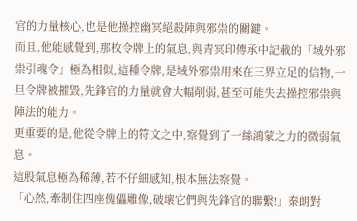官的力量核心,也是他操控幽冥絕殺陣與邪祟的關鍵。
而且,他能感覺到,那枚令牌上的氣息,與青冥印傳承中記載的「域外邪祟引魂令」極為相似,這種令牌,是域外邪祟用來在三界立足的信物,一旦令牌被摧毀,先鋒官的力量就會大幅削弱,甚至可能失去操控邪祟與陣法的能力。
更重要的是,他從令牌上的符文之中,察覺到了一絲鴻蒙之力的微弱氣息。
這股氣息極為稀薄,若不仔細感知,根本無法察覺。
「心然,牽制住四座傀儡雕像,破壞它們與先鋒官的聯繫!」秦朗對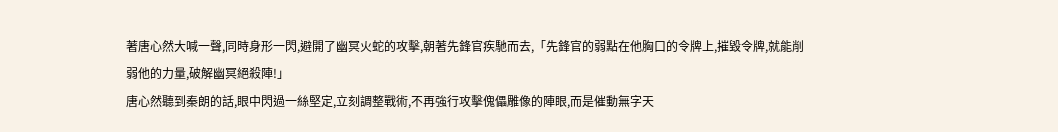著唐心然大喊一聲,同時身形一閃,避開了幽冥火蛇的攻擊,朝著先鋒官疾馳而去,「先鋒官的弱點在他胸口的令牌上,摧毀令牌,就能削弱他的力量,破解幽冥絕殺陣!」
唐心然聽到秦朗的話,眼中閃過一絲堅定,立刻調整戰術,不再強行攻擊傀儡雕像的陣眼,而是催動無字天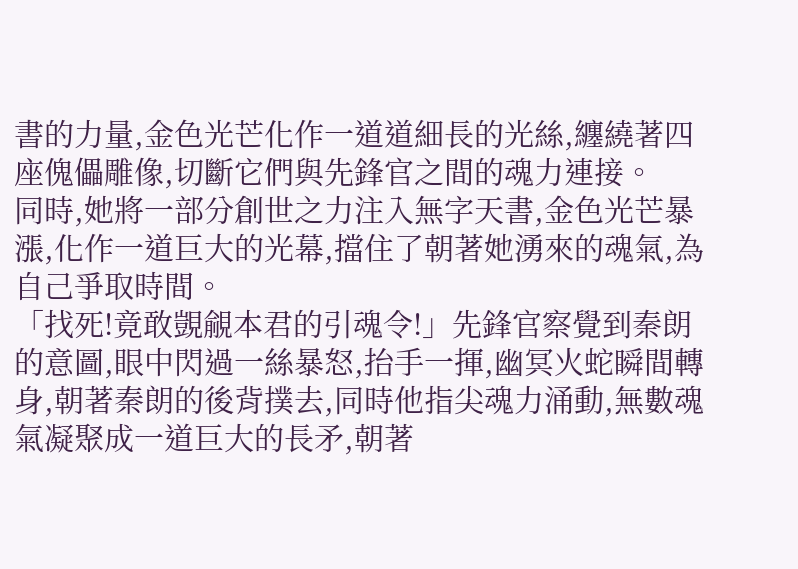書的力量,金色光芒化作一道道細長的光絲,纏繞著四座傀儡雕像,切斷它們與先鋒官之間的魂力連接。
同時,她將一部分創世之力注入無字天書,金色光芒暴漲,化作一道巨大的光幕,擋住了朝著她湧來的魂氣,為自己爭取時間。
「找死!竟敢覬覦本君的引魂令!」先鋒官察覺到秦朗的意圖,眼中閃過一絲暴怒,抬手一揮,幽冥火蛇瞬間轉身,朝著秦朗的後背撲去,同時他指尖魂力涌動,無數魂氣凝聚成一道巨大的長矛,朝著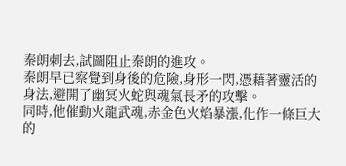秦朗刺去,試圖阻止秦朗的進攻。
秦朗早已察覺到身後的危險,身形一閃,憑藉著靈活的身法,避開了幽冥火蛇與魂氣長矛的攻擊。
同時,他催動火龍武魂,赤金色火焰暴漲,化作一條巨大的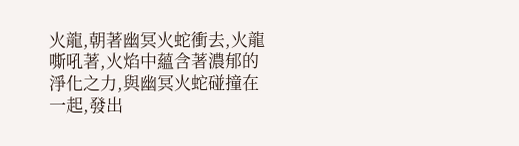火龍,朝著幽冥火蛇衝去,火龍嘶吼著,火焰中蘊含著濃郁的淨化之力,與幽冥火蛇碰撞在一起,發出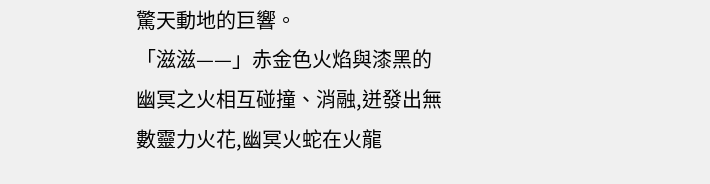驚天動地的巨響。
「滋滋——」赤金色火焰與漆黑的幽冥之火相互碰撞、消融,迸發出無數靈力火花,幽冥火蛇在火龍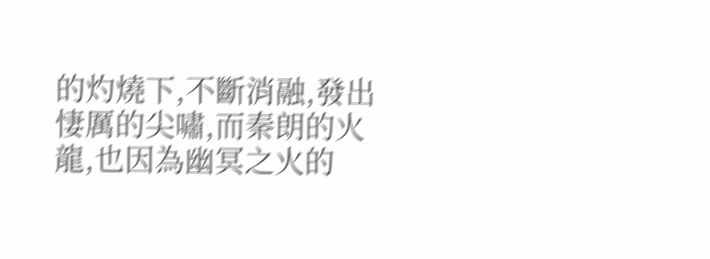的灼燒下,不斷消融,發出悽厲的尖嘯,而秦朗的火龍,也因為幽冥之火的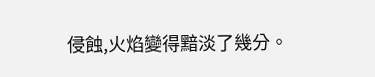侵蝕,火焰變得黯淡了幾分。